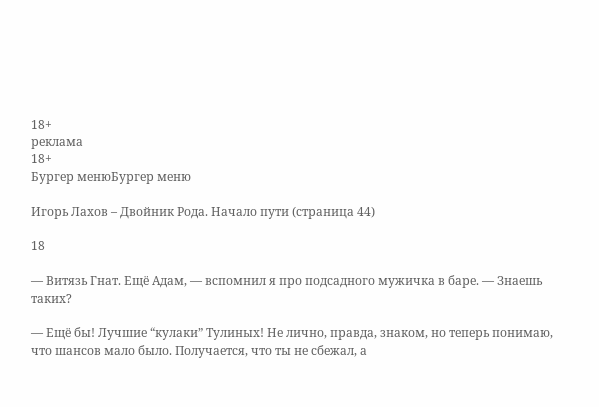18+
реклама
18+
Бургер менюБургер меню

Игорь Лахов – Двойник Рода. Начало пути (страница 44)

18

— Витязь Гнат. Ещё Адам, — вспомнил я про подсадного мужичка в баре. — Знаешь таких?

— Ещё бы! Лучшие “кулаки” Тулиных! Не лично, правда, знаком, но теперь понимаю, что шансов мало было. Получается, что ты не сбежал, а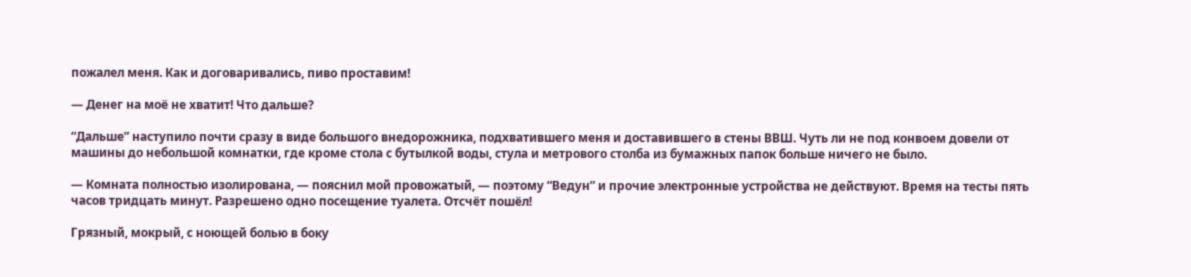пожалел меня. Как и договаривались, пиво проставим!

— Денег на моё не хватит! Что дальше?

“Дальше” наступило почти сразу в виде большого внедорожника, подхватившего меня и доставившего в стены ВВШ. Чуть ли не под конвоем довели от машины до небольшой комнатки, где кроме стола с бутылкой воды, стула и метрового столба из бумажных папок больше ничего не было.

— Комната полностью изолирована, — пояснил мой провожатый, — поэтому “Ведун” и прочие электронные устройства не действуют. Время на тесты пять часов тридцать минут. Разрешено одно посещение туалета. Отсчёт пошёл!

Грязный, мокрый, с ноющей болью в боку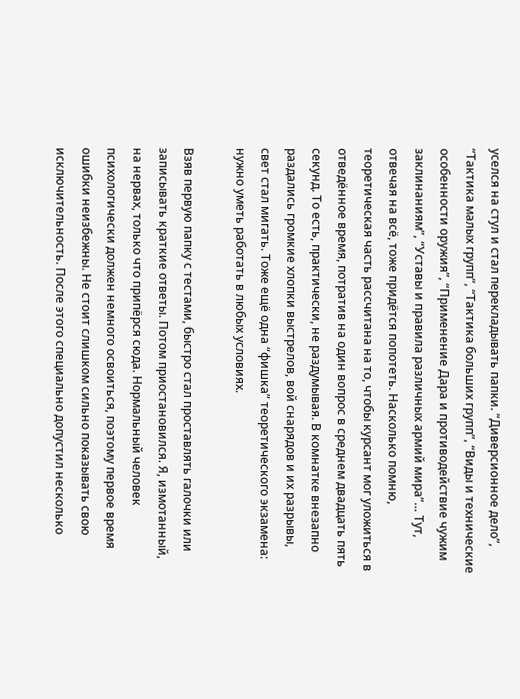уселся на стул и стал перекладывать папки. “Диверсионное дело”, “Тактика малых групп”, “Тактика больших групп”, “Виды и технические особенности оружия”, “Применение Дара и противодействие чужим заклинаниям”, “Уставы и правила различных армий мира”… Тут, отвечая на всё, тоже придётся попотеть. Насколько помню, теоретическая часть рассчитана на то, чтобы курсант мог уложиться в отведённое время, потратив на один вопрос в среднем двадцать пять секунд. То есть, практически, не раздумывая. В комнатке внезапно раздались громкие хлопки выстрелов, вой снарядов и их разрывы, свет стал мигать. Тоже ещё одна “фишка” теоретического экзамена: нужно уметь работать в любых условиях.

Взяв первую папку с тестами, быстро стал проставлять галочки или записывать краткие ответы. Потом приостановился. Я, измотанный, на нервах, только что припёрся сюда. Нормальный человек психологически должен немного освоиться, поэтому первое время ошибки неизбежны. Не стоит слишком сильно показывать свою исключительность. После этого специально допустил несколько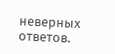неверных ответов.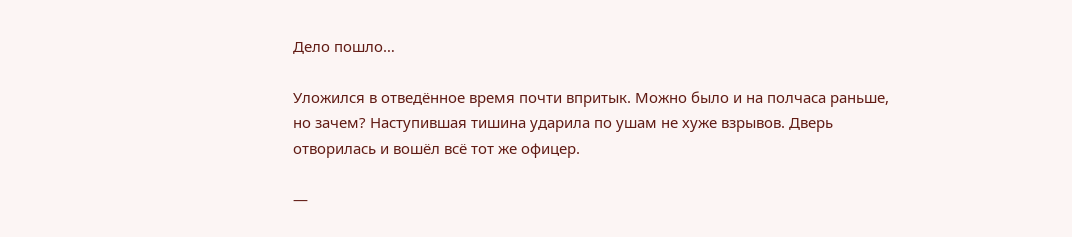Дело пошло…

Уложился в отведённое время почти впритык. Можно было и на полчаса раньше, но зачем? Наступившая тишина ударила по ушам не хуже взрывов. Дверь отворилась и вошёл всё тот же офицер.

—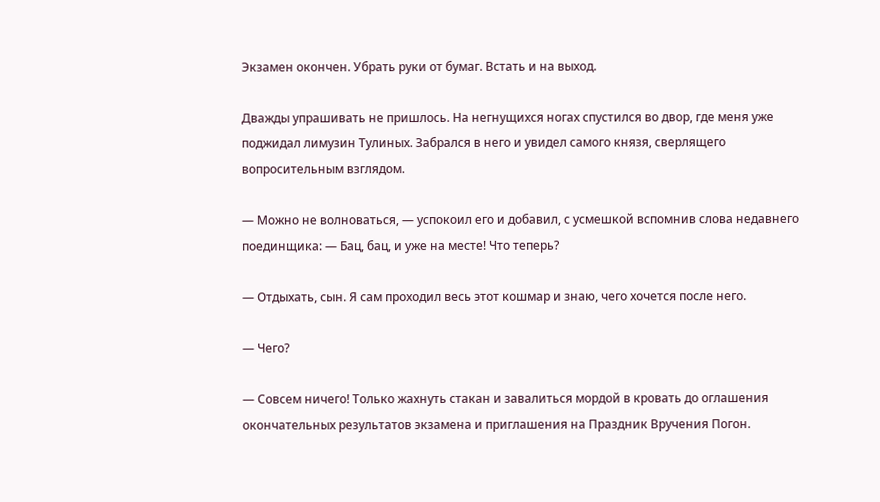Экзамен окончен. Убрать руки от бумаг. Встать и на выход.

Дважды упрашивать не пришлось. На негнущихся ногах спустился во двор, где меня уже поджидал лимузин Тулиных. Забрался в него и увидел самого князя, сверлящего вопросительным взглядом.

— Можно не волноваться, — успокоил его и добавил, с усмешкой вспомнив слова недавнего поединщика: — Бац, бац, и уже на месте! Что теперь?

— Отдыхать, сын. Я сам проходил весь этот кошмар и знаю, чего хочется после него.

— Чего?

— Совсем ничего! Только жахнуть стакан и завалиться мордой в кровать до оглашения окончательных результатов экзамена и приглашения на Праздник Вручения Погон.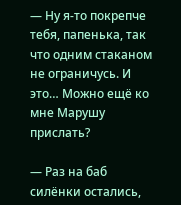— Ну я-то покрепче тебя, папенька, так что одним стаканом не ограничусь. И это… Можно ещё ко мне Марушу прислать?

— Раз на баб силёнки остались,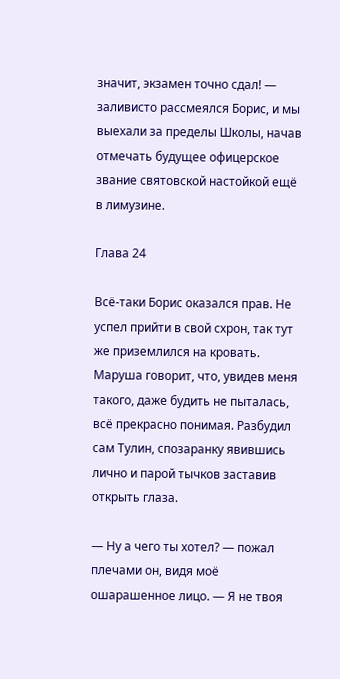значит, экзамен точно сдал! — заливисто рассмеялся Борис, и мы выехали за пределы Школы, начав отмечать будущее офицерское звание святовской настойкой ещё в лимузине.

Глава 24

Всё-таки Борис оказался прав. Не успел прийти в свой схрон, так тут же приземлился на кровать. Маруша говорит, что, увидев меня такого, даже будить не пыталась, всё прекрасно понимая. Разбудил сам Тулин, спозаранку явившись лично и парой тычков заставив открыть глаза.

— Ну а чего ты хотел? — пожал плечами он, видя моё ошарашенное лицо. — Я не твоя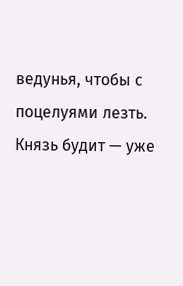ведунья, чтобы с поцелуями лезть. Князь будит — уже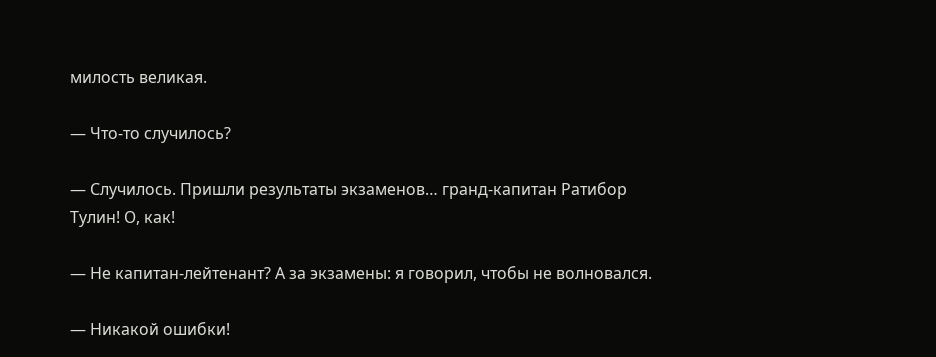милость великая.

— Что-то случилось?

— Случилось. Пришли результаты экзаменов… гранд-капитан Ратибор Тулин! О, как!

— Не капитан-лейтенант? А за экзамены: я говорил, чтобы не волновался.

— Никакой ошибки!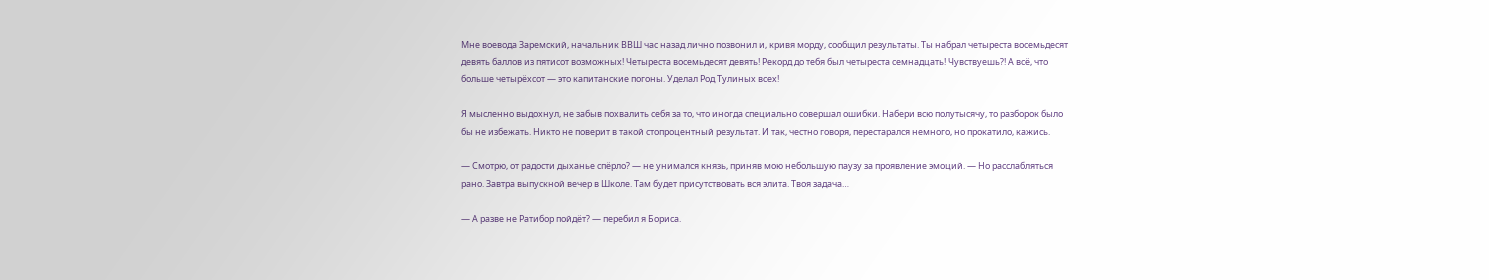Мне воевода Заремский, начальник ВВШ час назад лично позвонил и, кривя морду, сообщил результаты. Ты набрал четыреста восемьдесят девять баллов из пятисот возможных! Четыреста восемьдесят девять! Рекорд до тебя был четыреста семнадцать! Чувствуешь?! А всё, что больше четырёхсот — это капитанские погоны. Уделал Род Тулиных всех!

Я мысленно выдохнул, не забыв похвалить себя за то, что иногда специально совершал ошибки. Набери всю полутысячу, то разборок было бы не избежать. Никто не поверит в такой стопроцентный результат. И так, честно говоря, перестарался немного, но прокатило, кажись.

— Смотрю, от радости дыханье спёрло? — не унимался князь, приняв мою небольшую паузу за проявление эмоций. — Но расслабляться рано. Завтра выпускной вечер в Школе. Там будет присутствовать вся элита. Твоя задача…

— А разве не Ратибор пойдёт? — перебил я Бориса.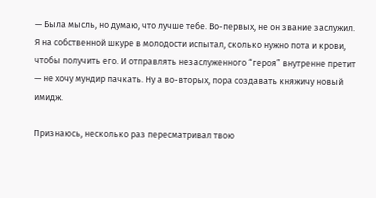— Была мысль, но думаю, что лучше тебе. Во-первых, не он звание заслужил. Я на собственной шкуре в молодости испытал, сколько нужно пота и крови, чтобы получить его. И отправлять незаслуженного “героя” внутренне претит — не хочу мундир пачкать. Ну а во-вторых, пора создавать княжичу новый имидж.

Признаюсь, несколько раз пересматривал твою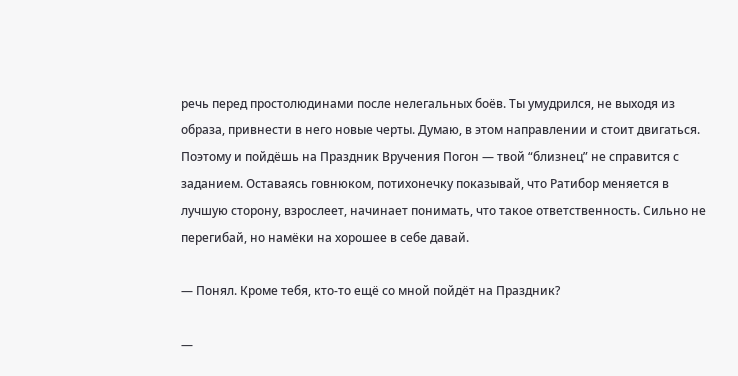речь перед простолюдинами после нелегальных боёв. Ты умудрился, не выходя из образа, привнести в него новые черты. Думаю, в этом направлении и стоит двигаться. Поэтому и пойдёшь на Праздник Вручения Погон — твой “близнец” не справится с заданием. Оставаясь говнюком, потихонечку показывай, что Ратибор меняется в лучшую сторону, взрослеет, начинает понимать, что такое ответственность. Сильно не перегибай, но намёки на хорошее в себе давай.

— Понял. Кроме тебя, кто-то ещё со мной пойдёт на Праздник?

—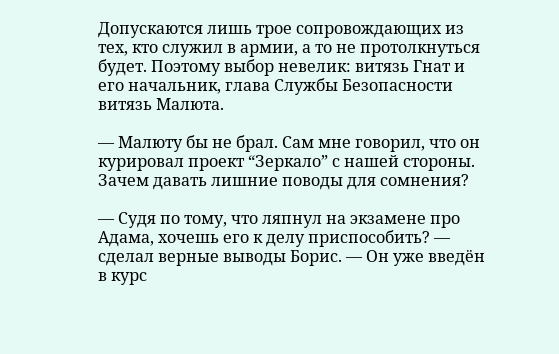Допускаются лишь трое сопровождающих из тех, кто служил в армии, а то не протолкнуться будет. Поэтому выбор невелик: витязь Гнат и его начальник, глава Службы Безопасности витязь Малюта.

— Малюту бы не брал. Сам мне говорил, что он курировал проект “Зеркало” с нашей стороны. Зачем давать лишние поводы для сомнения?

— Судя по тому, что ляпнул на экзамене про Адама, хочешь его к делу приспособить? — сделал верные выводы Борис. — Он уже введён в курс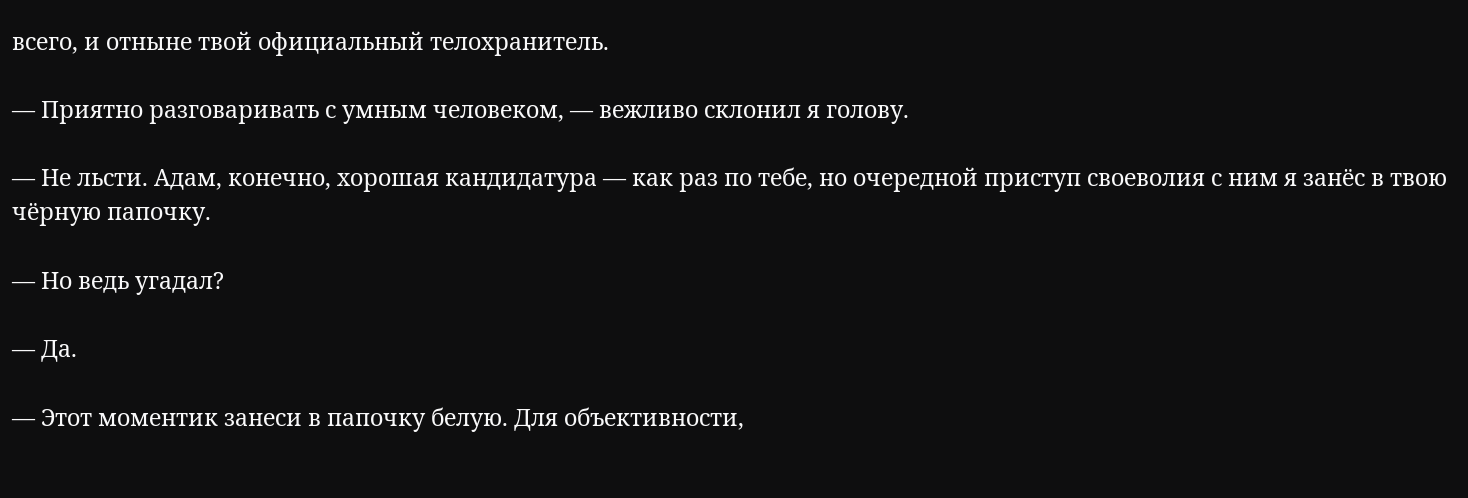всего, и отныне твой официальный телохранитель.

— Приятно разговаривать с умным человеком, — вежливо склонил я голову.

— Не льсти. Адам, конечно, хорошая кандидатура — как раз по тебе, но очередной приступ своеволия с ним я занёс в твою чёрную папочку.

— Но ведь угадал?

— Да.

— Этот моментик занеси в папочку белую. Для объективности,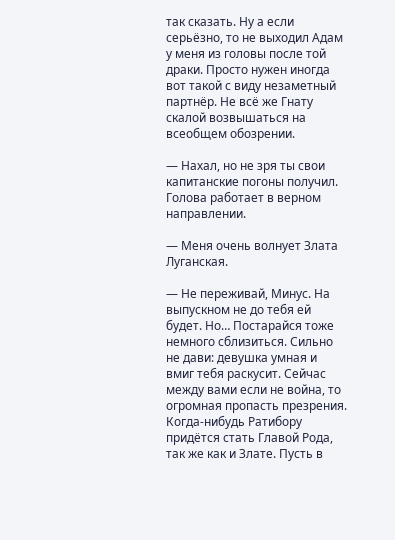так сказать. Ну а если серьёзно, то не выходил Адам у меня из головы после той драки. Просто нужен иногда вот такой с виду незаметный партнёр. Не всё же Гнату скалой возвышаться на всеобщем обозрении.

— Нахал, но не зря ты свои капитанские погоны получил. Голова работает в верном направлении.

— Меня очень волнует Злата Луганская.

— Не переживай, Минус. На выпускном не до тебя ей будет. Но… Постарайся тоже немного сблизиться. Сильно не дави: девушка умная и вмиг тебя раскусит. Сейчас между вами если не война, то огромная пропасть презрения. Когда-нибудь Ратибору придётся стать Главой Рода, так же как и Злате. Пусть в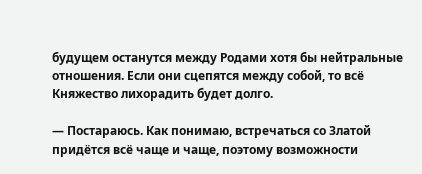будущем останутся между Родами хотя бы нейтральные отношения. Если они сцепятся между собой, то всё Княжество лихорадить будет долго.

— Постараюсь. Как понимаю, встречаться со Златой придётся всё чаще и чаще, поэтому возможности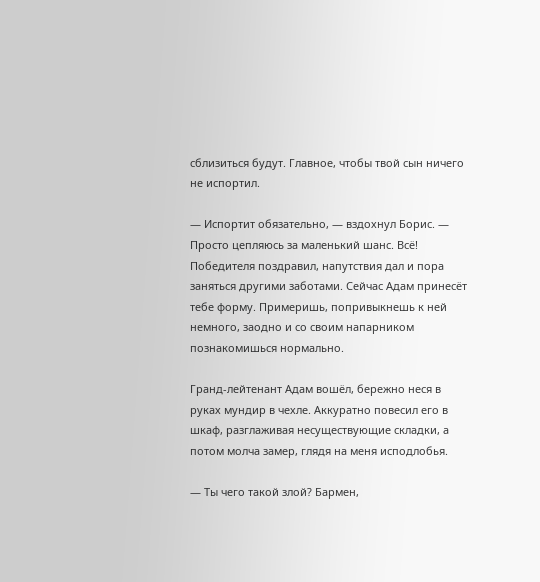сблизиться будут. Главное, чтобы твой сын ничего не испортил.

— Испортит обязательно, — вздохнул Борис. — Просто цепляюсь за маленький шанс. Всё! Победителя поздравил, напутствия дал и пора заняться другими заботами. Сейчас Адам принесёт тебе форму. Примеришь, попривыкнешь к ней немного, заодно и со своим напарником познакомишься нормально.

Гранд-лейтенант Адам вошёл, бережно неся в руках мундир в чехле. Аккуратно повесил его в шкаф, разглаживая несуществующие складки, а потом молча замер, глядя на меня исподлобья.

— Ты чего такой злой? Бармен,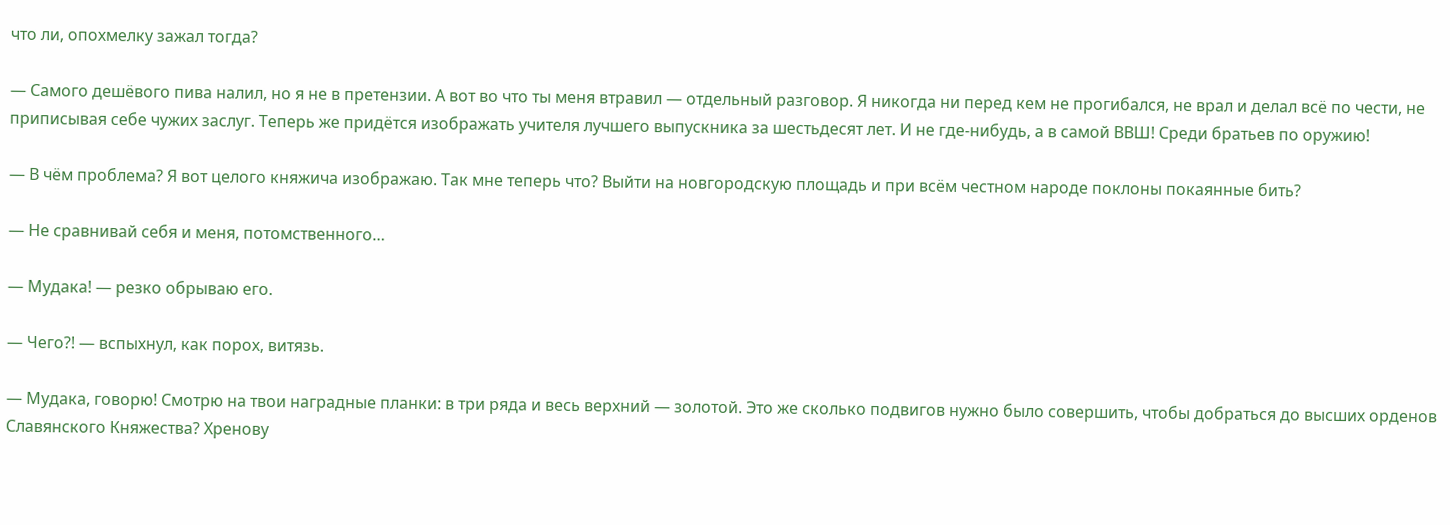что ли, опохмелку зажал тогда?

— Самого дешёвого пива налил, но я не в претензии. А вот во что ты меня втравил — отдельный разговор. Я никогда ни перед кем не прогибался, не врал и делал всё по чести, не приписывая себе чужих заслуг. Теперь же придётся изображать учителя лучшего выпускника за шестьдесят лет. И не где-нибудь, а в самой ВВШ! Среди братьев по оружию!

— В чём проблема? Я вот целого княжича изображаю. Так мне теперь что? Выйти на новгородскую площадь и при всём честном народе поклоны покаянные бить?

— Не сравнивай себя и меня, потомственного…

— Мудака! — резко обрываю его.

— Чего?! — вспыхнул, как порох, витязь.

— Мудака, говорю! Смотрю на твои наградные планки: в три ряда и весь верхний — золотой. Это же сколько подвигов нужно было совершить, чтобы добраться до высших орденов Славянского Княжества? Хренову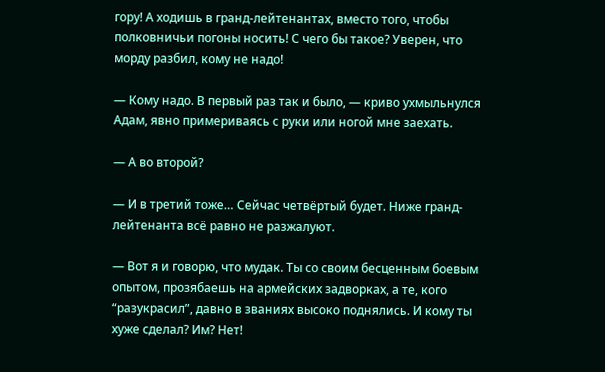гору! А ходишь в гранд-лейтенантах, вместо того, чтобы полковничьи погоны носить! С чего бы такое? Уверен, что морду разбил, кому не надо!

— Кому надо. В первый раз так и было, — криво ухмыльнулся Адам, явно примериваясь с руки или ногой мне заехать.

— А во второй?

— И в третий тоже… Сейчас четвёртый будет. Ниже гранд-лейтенанта всё равно не разжалуют.

— Вот я и говорю, что мудак. Ты со своим бесценным боевым опытом, прозябаешь на армейских задворках, а те, кого “разукрасил”, давно в званиях высоко поднялись. И кому ты хуже сделал? Им? Нет!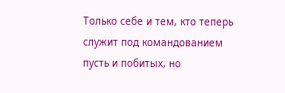Только себе и тем, кто теперь служит под командованием пусть и побитых, но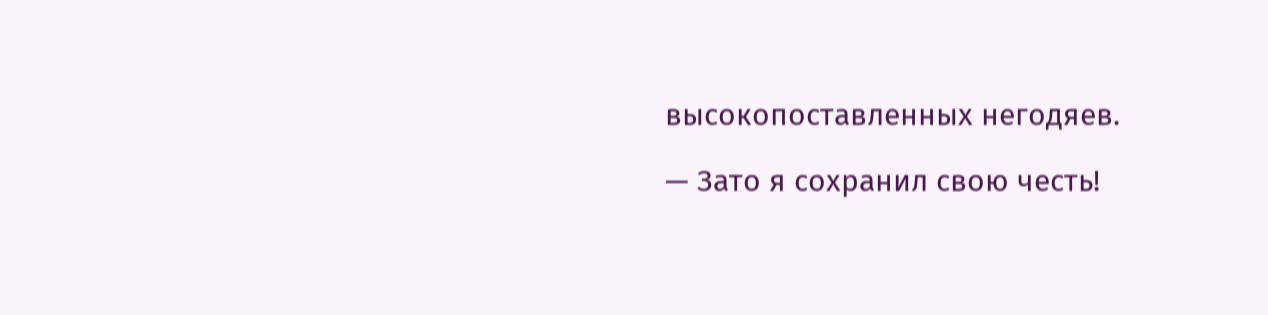высокопоставленных негодяев.

— Зато я сохранил свою честь!